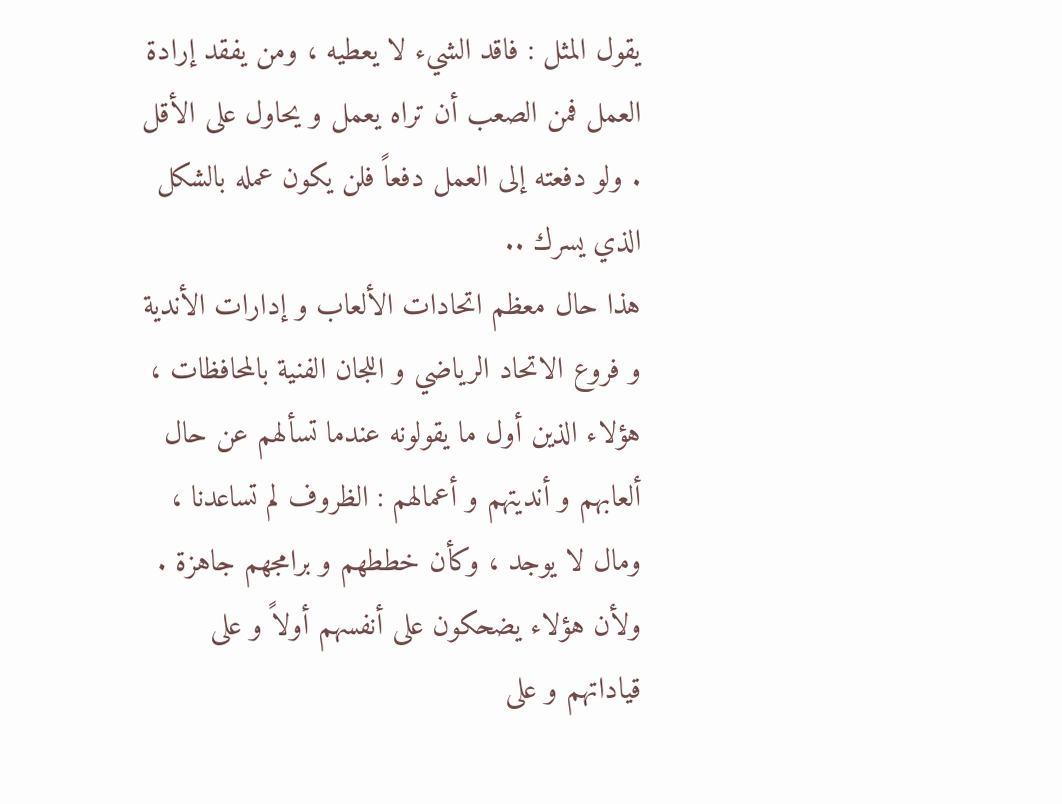يقول المثل : فاقد الشيء لا يعطيه ، ومن يفقد إرادة العمل فمن الصعب أن تراه يعمل و يحاول على الأقل . ولو دفعته إلى العمل دفعاً فلن يكون عمله بالشكل الذي يسرك ..
هذا حال معظم اتحادات الألعاب و إدارات الأندية و فروع الاتحاد الرياضي و اللجان الفنية بالمحافظات ، هؤلاء الذين أول ما يقولونه عندما تسألهم عن حال ألعابهم و أنديتهم و أعمالهم : الظروف لم تساعدنا ، ومال لا يوجد ، وكأن خططهم و برامجهم جاهزة . ولأن هؤلاء يضحكون على أنفسهم أولاً و على قياداتهم و على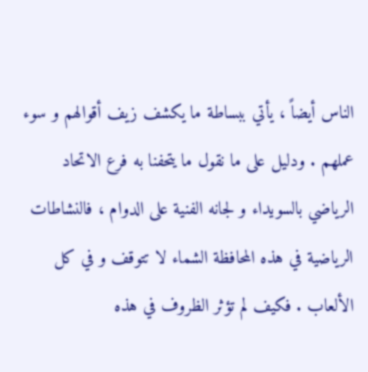الناس أيضاً ، يأتي ببساطة ما يكشف زيف أقوالهم و سوء عملهم . ودليل على ما نقول ما يتحفنا به فرع الاتحاد الرياضي بالسويداء و لجانه الفنية على الدوام ، فالنشاطات الرياضية في هذه المحافظة الشماء لا تتوقف و في كل الألعاب . فكيف لم تؤثر الظروف في هذه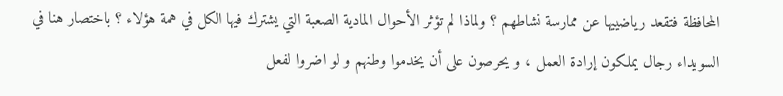المحافظة فتقعد رياضييها عن ممارسة نشاطهم ؟ ولماذا لم تؤثر الأحوال المادية الصعبة التي يشترك فيها الكل في همة هؤلاء ؟ باختصار هنا في السويداء رجال يملكون إرادة العمل ، و يحرصون على أن يخدموا وطنهم و لو اضروا لفعل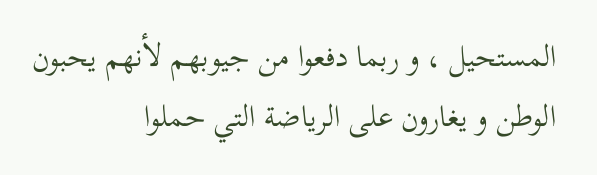المستحيل ، و ربما دفعوا من جيوبهم لأنهم يحبون الوطن و يغارون على الرياضة التي حملوا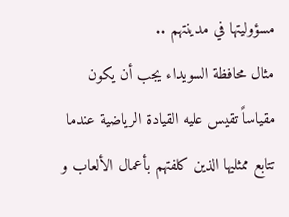مسؤوليتها في مدينتهم ..
مثال محافظة السويداء يجب أن يكون مقياساً تقيس عليه القيادة الرياضية عندما تتابع ممثليها الذين كلفتهم بأعمال الألعاب و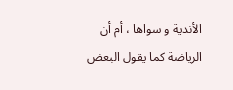الأندية و سواها ، أم أن الرياضة كما يقول البعض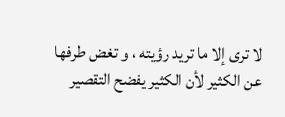لا ترى إلا ما تريد رؤيته ، و تغض طرفها عن الكثير لأن الكثير يفضح التقصير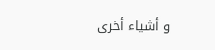و أشياء أخرى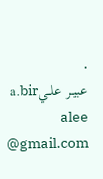.
عبيــر علــيa.bir alee @gmail.com